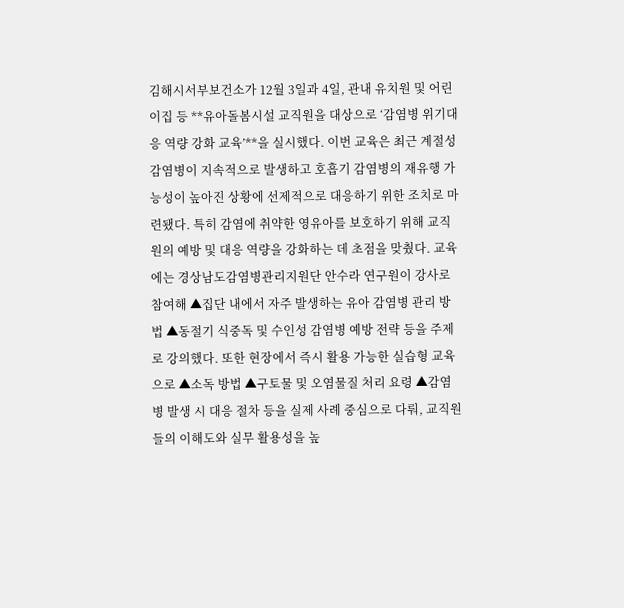김해시서부보건소가 12월 3일과 4일, 관내 유치원 및 어린이집 등 **유아돌봄시설 교직원을 대상으로 ‘감염병 위기대응 역량 강화 교육’**을 실시했다. 이번 교육은 최근 계절성 감염병이 지속적으로 발생하고 호흡기 감염병의 재유행 가능성이 높아진 상황에 선제적으로 대응하기 위한 조치로 마련됐다. 특히 감염에 취약한 영유아를 보호하기 위해 교직원의 예방 및 대응 역량을 강화하는 데 초점을 맞췄다. 교육에는 경상남도감염병관리지원단 안수라 연구원이 강사로 참여해 ▲집단 내에서 자주 발생하는 유아 감염병 관리 방법 ▲동절기 식중독 및 수인성 감염병 예방 전략 등을 주제로 강의했다. 또한 현장에서 즉시 활용 가능한 실습형 교육으로 ▲소독 방법 ▲구토물 및 오염물질 처리 요령 ▲감염병 발생 시 대응 절차 등을 실제 사례 중심으로 다뤄, 교직원들의 이해도와 실무 활용성을 높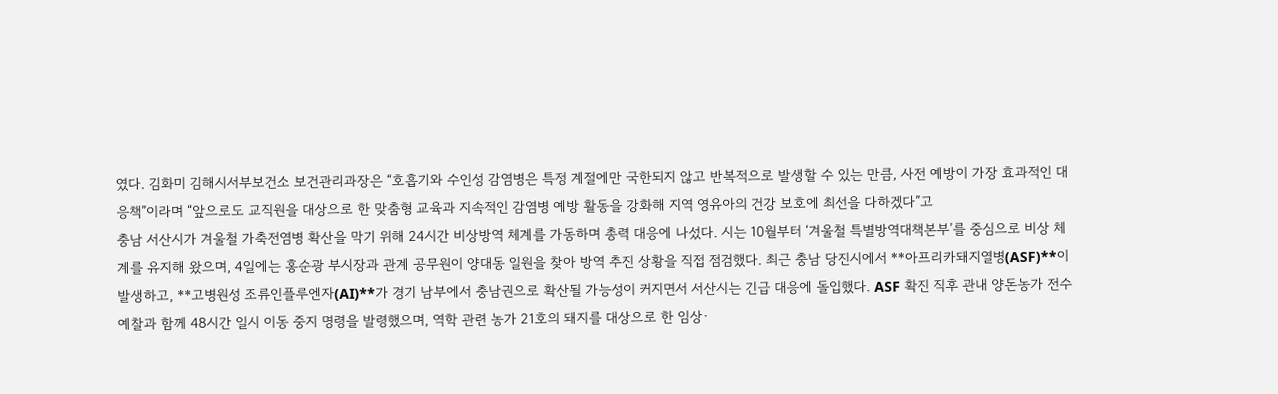였다. 김화미 김해시서부보건소 보건관리과장은 “호흡기와 수인성 감염병은 특정 계절에만 국한되지 않고 반복적으로 발생할 수 있는 만큼, 사전 예방이 가장 효과적인 대응책”이라며 “앞으로도 교직원을 대상으로 한 맞춤형 교육과 지속적인 감염병 예방 활동을 강화해 지역 영유아의 건강 보호에 최선을 다하겠다”고
충남 서산시가 겨울철 가축전염병 확산을 막기 위해 24시간 비상방역 체계를 가동하며 총력 대응에 나섰다. 시는 10월부터 ‘겨울철 특별방역대책본부’를 중심으로 비상 체계를 유지해 왔으며, 4일에는 홍순광 부시장과 관계 공무원이 양대동 일원을 찾아 방역 추진 상황을 직접 점검했다. 최근 충남 당진시에서 **아프리카돼지열병(ASF)**이 발생하고, **고병원성 조류인플루엔자(AI)**가 경기 남부에서 충남권으로 확산될 가능성이 커지면서 서산시는 긴급 대응에 돌입했다. ASF 확진 직후 관내 양돈농가 전수 예찰과 함께 48시간 일시 이동 중지 명령을 발령했으며, 역학 관련 농가 21호의 돼지를 대상으로 한 임상·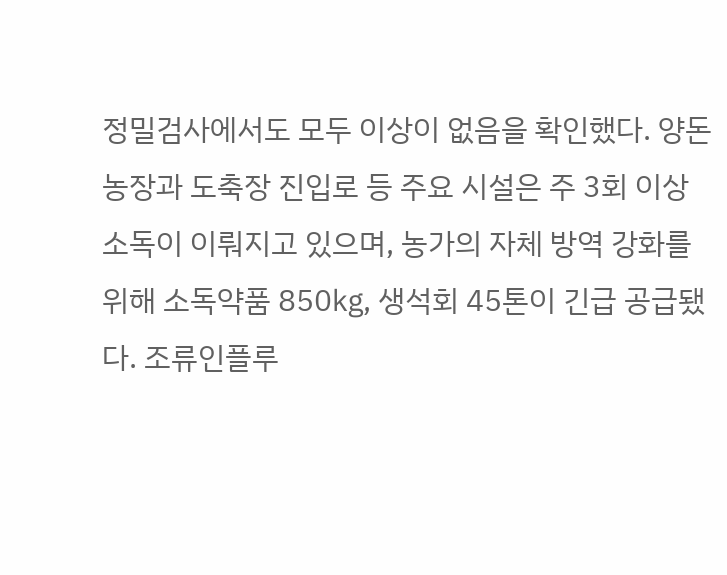정밀검사에서도 모두 이상이 없음을 확인했다. 양돈농장과 도축장 진입로 등 주요 시설은 주 3회 이상 소독이 이뤄지고 있으며, 농가의 자체 방역 강화를 위해 소독약품 850㎏, 생석회 45톤이 긴급 공급됐다. 조류인플루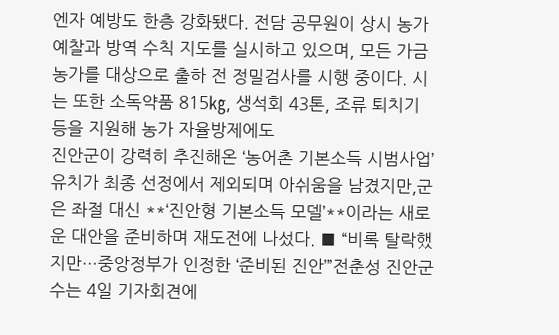엔자 예방도 한층 강화됐다. 전담 공무원이 상시 농가 예찰과 방역 수칙 지도를 실시하고 있으며, 모든 가금농가를 대상으로 출하 전 정밀검사를 시행 중이다. 시는 또한 소독약품 815㎏, 생석회 43톤, 조류 퇴치기 등을 지원해 농가 자율방제에도
진안군이 강력히 추진해온 ‘농어촌 기본소득 시범사업’ 유치가 최종 선정에서 제외되며 아쉬움을 남겼지만,군은 좌절 대신 **‘진안형 기본소득 모델’**이라는 새로운 대안을 준비하며 재도전에 나섰다. ■ “비록 탈락했지만…중앙정부가 인정한 ‘준비된 진안’”전춘성 진안군수는 4일 기자회견에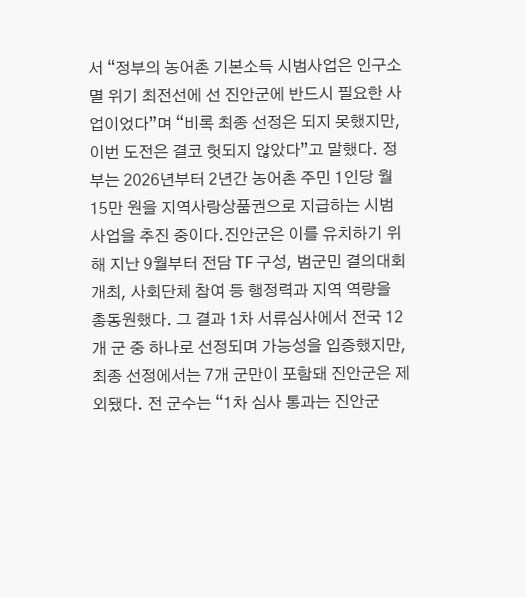서 “정부의 농어촌 기본소득 시범사업은 인구소멸 위기 최전선에 선 진안군에 반드시 필요한 사업이었다”며 “비록 최종 선정은 되지 못했지만, 이번 도전은 결코 헛되지 않았다”고 말했다. 정부는 2026년부터 2년간 농어촌 주민 1인당 월 15만 원을 지역사랑상품권으로 지급하는 시범사업을 추진 중이다.진안군은 이를 유치하기 위해 지난 9월부터 전담 TF 구성, 범군민 결의대회 개최, 사회단체 참여 등 행정력과 지역 역량을 총동원했다. 그 결과 1차 서류심사에서 전국 12개 군 중 하나로 선정되며 가능성을 입증했지만, 최종 선정에서는 7개 군만이 포함돼 진안군은 제외됐다. 전 군수는 “1차 심사 통과는 진안군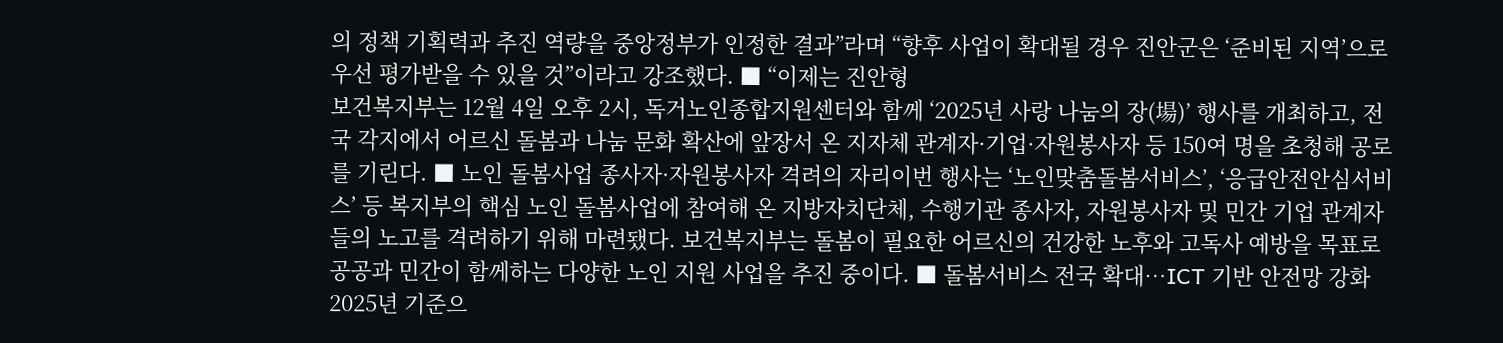의 정책 기획력과 추진 역량을 중앙정부가 인정한 결과”라며 “향후 사업이 확대될 경우 진안군은 ‘준비된 지역’으로 우선 평가받을 수 있을 것”이라고 강조했다. ■ “이제는 진안형
보건복지부는 12월 4일 오후 2시, 독거노인종합지원센터와 함께 ‘2025년 사랑 나눔의 장(場)’ 행사를 개최하고, 전국 각지에서 어르신 돌봄과 나눔 문화 확산에 앞장서 온 지자체 관계자·기업·자원봉사자 등 150여 명을 초청해 공로를 기린다. ■ 노인 돌봄사업 종사자·자원봉사자 격려의 자리이번 행사는 ‘노인맞춤돌봄서비스’, ‘응급안전안심서비스’ 등 복지부의 핵심 노인 돌봄사업에 참여해 온 지방자치단체, 수행기관 종사자, 자원봉사자 및 민간 기업 관계자들의 노고를 격려하기 위해 마련됐다. 보건복지부는 돌봄이 필요한 어르신의 건강한 노후와 고독사 예방을 목표로 공공과 민간이 함께하는 다양한 노인 지원 사업을 추진 중이다. ■ 돌봄서비스 전국 확대…ICT 기반 안전망 강화2025년 기준으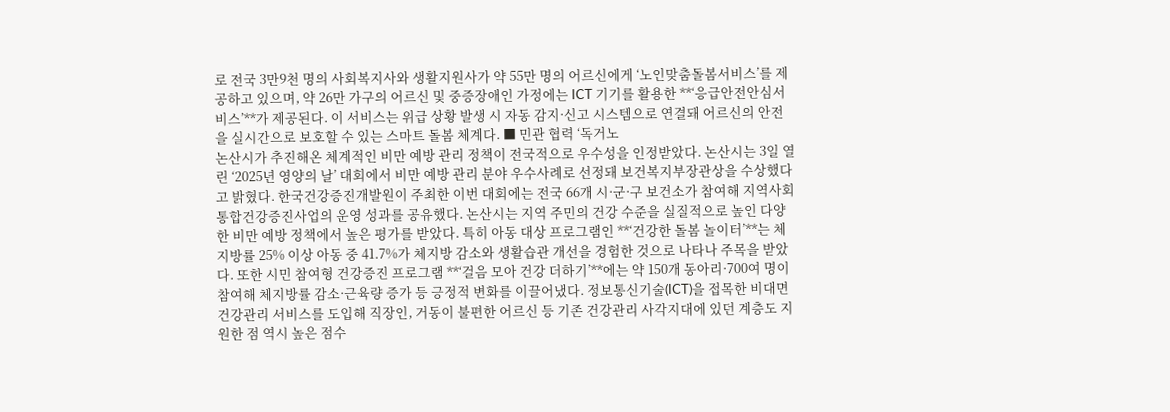로 전국 3만9천 명의 사회복지사와 생활지원사가 약 55만 명의 어르신에게 ‘노인맞춤돌봄서비스’를 제공하고 있으며, 약 26만 가구의 어르신 및 중증장애인 가정에는 ICT 기기를 활용한 **‘응급안전안심서비스’**가 제공된다. 이 서비스는 위급 상황 발생 시 자동 감지·신고 시스템으로 연결돼 어르신의 안전을 실시간으로 보호할 수 있는 스마트 돌봄 체계다. ■ 민관 협력 ‘독거노
논산시가 추진해온 체계적인 비만 예방 관리 정책이 전국적으로 우수성을 인정받았다. 논산시는 3일 열린 ‘2025년 영양의 날’ 대회에서 비만 예방 관리 분야 우수사례로 선정돼 보건복지부장관상을 수상했다고 밝혔다. 한국건강증진개발원이 주최한 이번 대회에는 전국 66개 시·군·구 보건소가 참여해 지역사회 통합건강증진사업의 운영 성과를 공유했다. 논산시는 지역 주민의 건강 수준을 실질적으로 높인 다양한 비만 예방 정책에서 높은 평가를 받았다. 특히 아동 대상 프로그램인 **‘건강한 돌봄 놀이터’**는 체지방률 25% 이상 아동 중 41.7%가 체지방 감소와 생활습관 개선을 경험한 것으로 나타나 주목을 받았다. 또한 시민 참여형 건강증진 프로그램 **‘걸음 모아 건강 더하기’**에는 약 150개 동아리·700여 명이 참여해 체지방률 감소·근육량 증가 등 긍정적 변화를 이끌어냈다. 정보통신기술(ICT)을 접목한 비대면 건강관리 서비스를 도입해 직장인, 거동이 불편한 어르신 등 기존 건강관리 사각지대에 있던 계층도 지원한 점 역시 높은 점수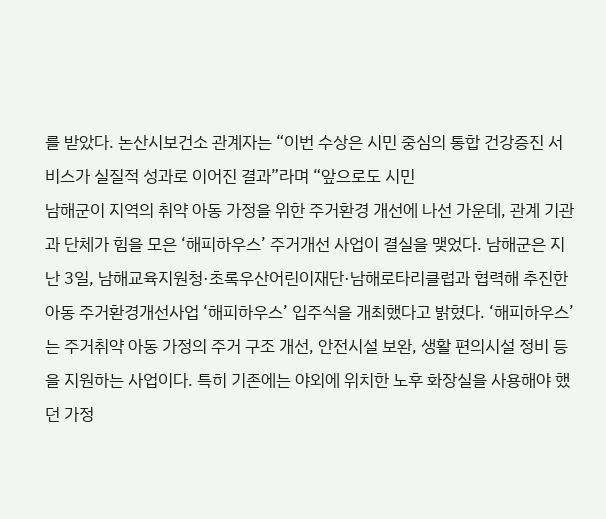를 받았다. 논산시보건소 관계자는 “이번 수상은 시민 중심의 통합 건강증진 서비스가 실질적 성과로 이어진 결과”라며 “앞으로도 시민
남해군이 지역의 취약 아동 가정을 위한 주거환경 개선에 나선 가운데, 관계 기관과 단체가 힘을 모은 ‘해피하우스’ 주거개선 사업이 결실을 맺었다. 남해군은 지난 3일, 남해교육지원청·초록우산어린이재단·남해로타리클럽과 협력해 추진한 아동 주거환경개선사업 ‘해피하우스’ 입주식을 개최했다고 밝혔다. ‘해피하우스’는 주거취약 아동 가정의 주거 구조 개선, 안전시설 보완, 생활 편의시설 정비 등을 지원하는 사업이다. 특히 기존에는 야외에 위치한 노후 화장실을 사용해야 했던 가정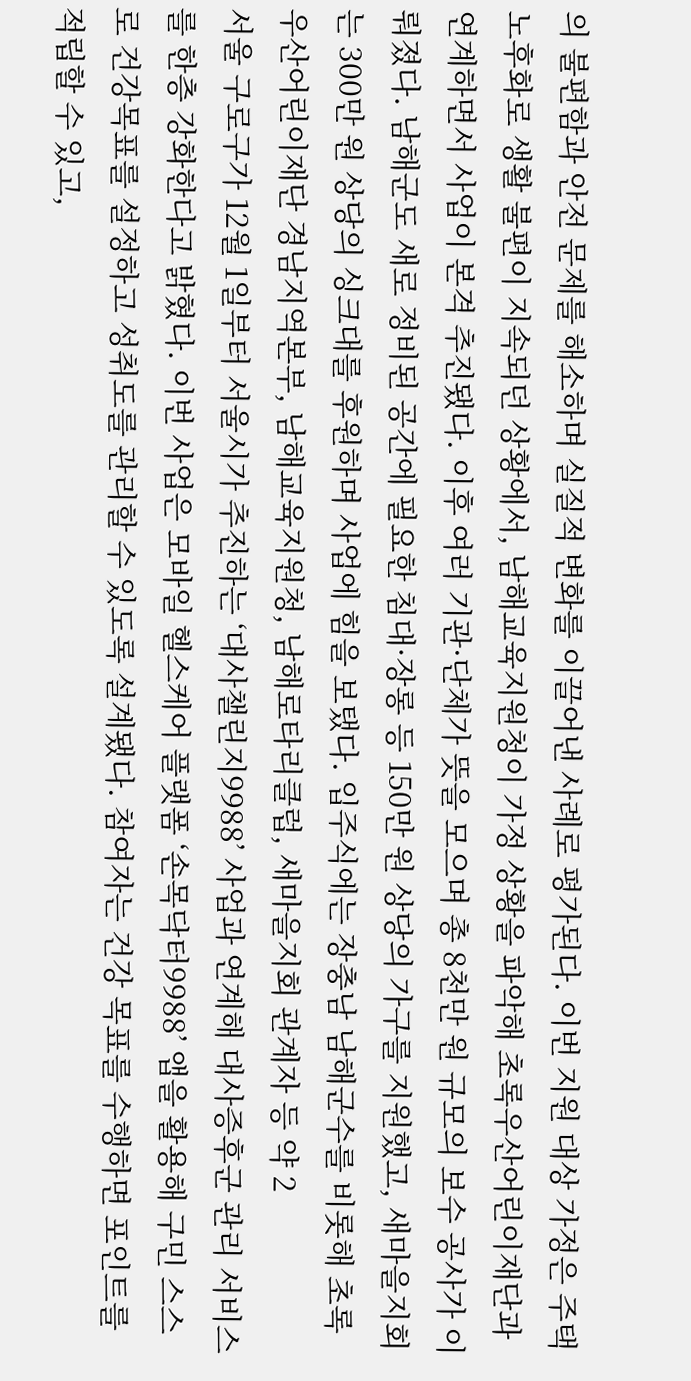의 불편함과 안전 문제를 해소하며 실질적 변화를 이끌어낸 사례로 평가된다. 이번 지원 대상 가정은 주택 노후화로 생활 불편이 지속되던 상황에서, 남해교육지원청이 가정 상황을 파악해 초록우산어린이재단과 연계하면서 사업이 본격 추진됐다. 이후 여러 기관·단체가 뜻을 모으며 총 8천만 원 규모의 보수 공사가 이뤄졌다. 남해군도 새로 정비된 공간에 필요한 침대·장롱 등 150만 원 상당의 가구를 지원했고, 새마을지회는 300만 원 상당의 싱크대를 후원하며 사업에 힘을 보탰다. 입주식에는 장충남 남해군수를 비롯해 초록우산어린이재단 경남지역본부, 남해교육지원청, 남해로타리클럽, 새마을지회 관계자 등 약 2
서울 구로구가 12월 1일부터 서울시가 추진하는 ‘대사챌린지9988’ 사업과 연계해 대사증후군 관리 서비스를 한층 강화한다고 밝혔다. 이번 사업은 모바일 헬스케어 플랫폼 ‘손목닥터9988’ 앱을 활용해 구민 스스로 건강목표를 설정하고 성취도를 관리할 수 있도록 설계됐다. 참여자는 건강 목표를 수행하면 포인트를 적립할 수 있고,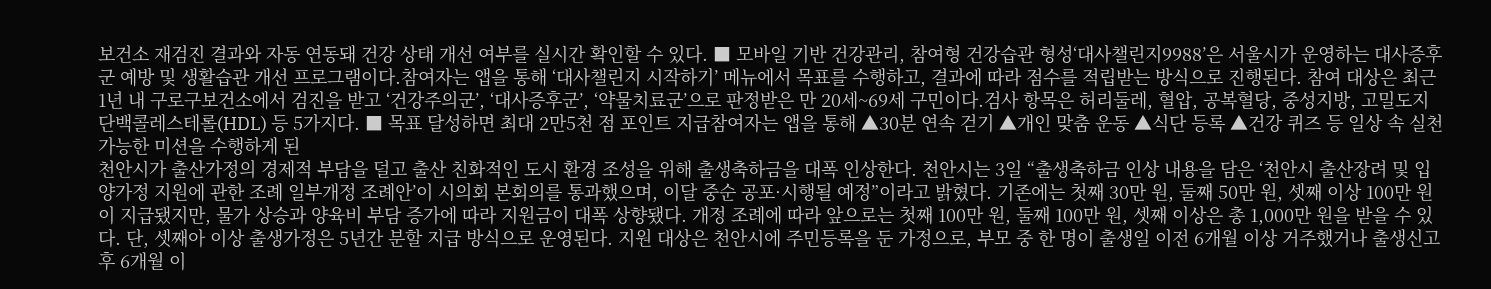보건소 재검진 결과와 자동 연동돼 건강 상태 개선 여부를 실시간 확인할 수 있다. ■ 모바일 기반 건강관리, 참여형 건강습관 형성‘대사챌린지9988’은 서울시가 운영하는 대사증후군 예방 및 생활습관 개선 프로그램이다.참여자는 앱을 통해 ‘대사챌린지 시작하기’ 메뉴에서 목표를 수행하고, 결과에 따라 점수를 적립받는 방식으로 진행된다. 참여 대상은 최근 1년 내 구로구보건소에서 검진을 받고 ‘건강주의군’, ‘대사증후군’, ‘약물치료군’으로 판정받은 만 20세~69세 구민이다.검사 항목은 허리둘레, 혈압, 공복혈당, 중성지방, 고밀도지단백콜레스테롤(HDL) 등 5가지다. ■ 목표 달성하면 최대 2만5천 점 포인트 지급참여자는 앱을 통해 ▲30분 연속 걷기 ▲개인 맞춤 운동 ▲식단 등록 ▲건강 퀴즈 등 일상 속 실천 가능한 미션을 수행하게 된
천안시가 출산가정의 경제적 부담을 덜고 출산 친화적인 도시 환경 조성을 위해 출생축하금을 대폭 인상한다. 천안시는 3일 “출생축하금 인상 내용을 담은 ‘천안시 출산장려 및 입양가정 지원에 관한 조례 일부개정 조례안’이 시의회 본회의를 통과했으며, 이달 중순 공포·시행될 예정”이라고 밝혔다. 기존에는 첫째 30만 원, 둘째 50만 원, 셋째 이상 100만 원이 지급됐지만, 물가 상승과 양육비 부담 증가에 따라 지원금이 대폭 상향됐다. 개정 조례에 따라 앞으로는 첫째 100만 원, 둘째 100만 원, 셋째 이상은 총 1,000만 원을 받을 수 있다. 단, 셋째아 이상 출생가정은 5년간 분할 지급 방식으로 운영된다. 지원 대상은 천안시에 주민등록을 둔 가정으로, 부모 중 한 명이 출생일 이전 6개월 이상 거주했거나 출생신고 후 6개월 이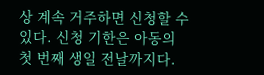상 계속 거주하면 신청할 수 있다. 신청 기한은 아동의 첫 번째 생일 전날까지다.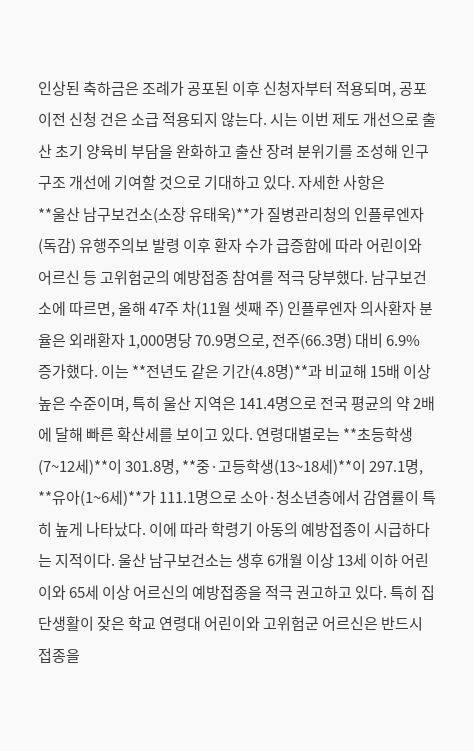인상된 축하금은 조례가 공포된 이후 신청자부터 적용되며, 공포 이전 신청 건은 소급 적용되지 않는다. 시는 이번 제도 개선으로 출산 초기 양육비 부담을 완화하고 출산 장려 분위기를 조성해 인구 구조 개선에 기여할 것으로 기대하고 있다. 자세한 사항은
**울산 남구보건소(소장 유태욱)**가 질병관리청의 인플루엔자(독감) 유행주의보 발령 이후 환자 수가 급증함에 따라 어린이와 어르신 등 고위험군의 예방접종 참여를 적극 당부했다. 남구보건소에 따르면, 올해 47주 차(11월 셋째 주) 인플루엔자 의사환자 분율은 외래환자 1,000명당 70.9명으로, 전주(66.3명) 대비 6.9% 증가했다. 이는 **전년도 같은 기간(4.8명)**과 비교해 15배 이상 높은 수준이며, 특히 울산 지역은 141.4명으로 전국 평균의 약 2배에 달해 빠른 확산세를 보이고 있다. 연령대별로는 **초등학생(7~12세)**이 301.8명, **중·고등학생(13~18세)**이 297.1명, **유아(1~6세)**가 111.1명으로 소아·청소년층에서 감염률이 특히 높게 나타났다. 이에 따라 학령기 아동의 예방접종이 시급하다는 지적이다. 울산 남구보건소는 생후 6개월 이상 13세 이하 어린이와 65세 이상 어르신의 예방접종을 적극 권고하고 있다. 특히 집단생활이 잦은 학교 연령대 어린이와 고위험군 어르신은 반드시 접종을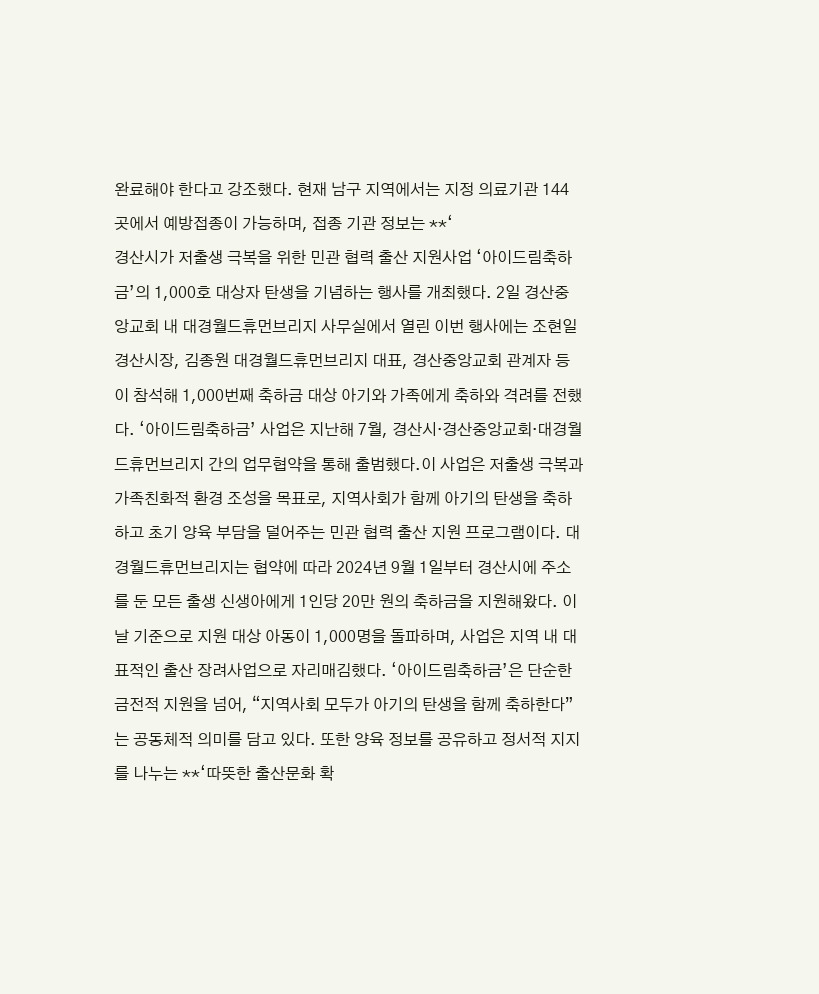완료해야 한다고 강조했다. 현재 남구 지역에서는 지정 의료기관 144곳에서 예방접종이 가능하며, 접종 기관 정보는 **‘
경산시가 저출생 극복을 위한 민관 협력 출산 지원사업 ‘아이드림축하금’의 1,000호 대상자 탄생을 기념하는 행사를 개최했다. 2일 경산중앙교회 내 대경월드휴먼브리지 사무실에서 열린 이번 행사에는 조현일 경산시장, 김종원 대경월드휴먼브리지 대표, 경산중앙교회 관계자 등이 참석해 1,000번째 축하금 대상 아기와 가족에게 축하와 격려를 전했다. ‘아이드림축하금’ 사업은 지난해 7월, 경산시·경산중앙교회·대경월드휴먼브리지 간의 업무협약을 통해 출범했다.이 사업은 저출생 극복과 가족친화적 환경 조성을 목표로, 지역사회가 함께 아기의 탄생을 축하하고 초기 양육 부담을 덜어주는 민관 협력 출산 지원 프로그램이다. 대경월드휴먼브리지는 협약에 따라 2024년 9월 1일부터 경산시에 주소를 둔 모든 출생 신생아에게 1인당 20만 원의 축하금을 지원해왔다. 이날 기준으로 지원 대상 아동이 1,000명을 돌파하며, 사업은 지역 내 대표적인 출산 장려사업으로 자리매김했다. ‘아이드림축하금’은 단순한 금전적 지원을 넘어, “지역사회 모두가 아기의 탄생을 함께 축하한다”는 공동체적 의미를 담고 있다. 또한 양육 정보를 공유하고 정서적 지지를 나누는 **‘따뜻한 출산문화 확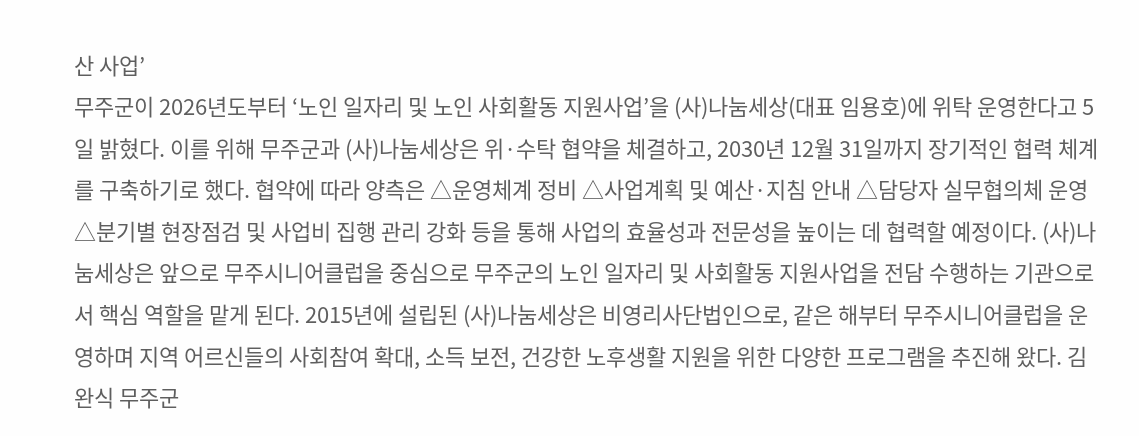산 사업’
무주군이 2026년도부터 ‘노인 일자리 및 노인 사회활동 지원사업’을 (사)나눔세상(대표 임용호)에 위탁 운영한다고 5일 밝혔다. 이를 위해 무주군과 (사)나눔세상은 위·수탁 협약을 체결하고, 2030년 12월 31일까지 장기적인 협력 체계를 구축하기로 했다. 협약에 따라 양측은 △운영체계 정비 △사업계획 및 예산·지침 안내 △담당자 실무협의체 운영 △분기별 현장점검 및 사업비 집행 관리 강화 등을 통해 사업의 효율성과 전문성을 높이는 데 협력할 예정이다. (사)나눔세상은 앞으로 무주시니어클럽을 중심으로 무주군의 노인 일자리 및 사회활동 지원사업을 전담 수행하는 기관으로서 핵심 역할을 맡게 된다. 2015년에 설립된 (사)나눔세상은 비영리사단법인으로, 같은 해부터 무주시니어클럽을 운영하며 지역 어르신들의 사회참여 확대, 소득 보전, 건강한 노후생활 지원을 위한 다양한 프로그램을 추진해 왔다. 김완식 무주군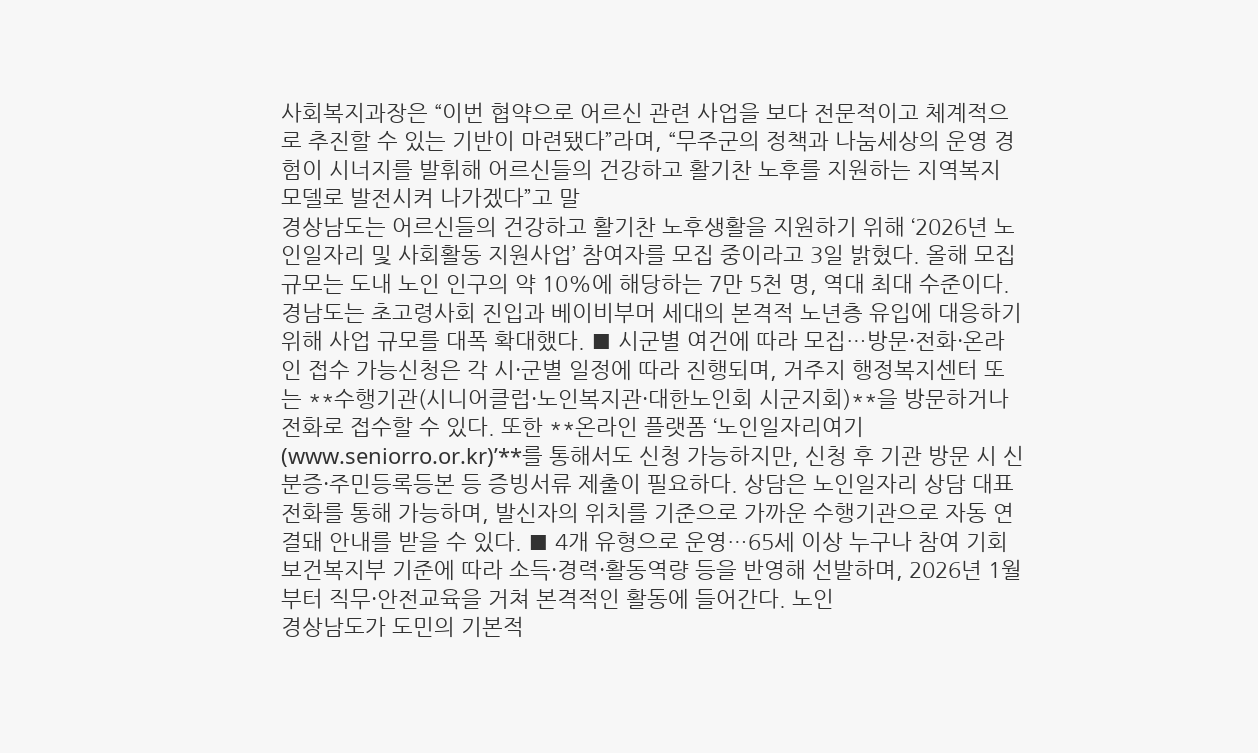사회복지과장은 “이번 협약으로 어르신 관련 사업을 보다 전문적이고 체계적으로 추진할 수 있는 기반이 마련됐다”라며, “무주군의 정책과 나눔세상의 운영 경험이 시너지를 발휘해 어르신들의 건강하고 활기찬 노후를 지원하는 지역복지 모델로 발전시켜 나가겠다”고 말
경상남도는 어르신들의 건강하고 활기찬 노후생활을 지원하기 위해 ‘2026년 노인일자리 및 사회활동 지원사업’ 참여자를 모집 중이라고 3일 밝혔다. 올해 모집 규모는 도내 노인 인구의 약 10%에 해당하는 7만 5천 명, 역대 최대 수준이다. 경남도는 초고령사회 진입과 베이비부머 세대의 본격적 노년층 유입에 대응하기 위해 사업 규모를 대폭 확대했다. ■ 시군별 여건에 따라 모집…방문·전화·온라인 접수 가능신청은 각 시·군별 일정에 따라 진행되며, 거주지 행정복지센터 또는 **수행기관(시니어클럽·노인복지관·대한노인회 시군지회)**을 방문하거나 전화로 접수할 수 있다. 또한 **온라인 플랫폼 ‘노인일자리여기(www.seniorro.or.kr)’**를 통해서도 신청 가능하지만, 신청 후 기관 방문 시 신분증·주민등록등본 등 증빙서류 제출이 필요하다. 상담은 노인일자리 상담 대표전화를 통해 가능하며, 발신자의 위치를 기준으로 가까운 수행기관으로 자동 연결돼 안내를 받을 수 있다. ■ 4개 유형으로 운영…65세 이상 누구나 참여 기회보건복지부 기준에 따라 소득·경력·활동역량 등을 반영해 선발하며, 2026년 1월부터 직무·안전교육을 거쳐 본격적인 활동에 들어간다. 노인
경상남도가 도민의 기본적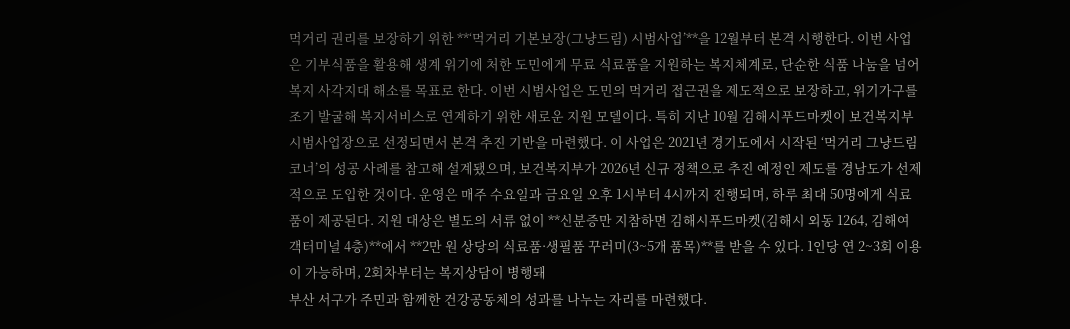먹거리 권리를 보장하기 위한 **‘먹거리 기본보장(그냥드림) 시범사업’**을 12월부터 본격 시행한다. 이번 사업은 기부식품을 활용해 생계 위기에 처한 도민에게 무료 식료품을 지원하는 복지체계로, 단순한 식품 나눔을 넘어 복지 사각지대 해소를 목표로 한다. 이번 시범사업은 도민의 먹거리 접근권을 제도적으로 보장하고, 위기가구를 조기 발굴해 복지서비스로 연계하기 위한 새로운 지원 모델이다. 특히 지난 10월 김해시푸드마켓이 보건복지부 시범사업장으로 선정되면서 본격 추진 기반을 마련했다. 이 사업은 2021년 경기도에서 시작된 ‘먹거리 그냥드림 코너’의 성공 사례를 참고해 설계됐으며, 보건복지부가 2026년 신규 정책으로 추진 예정인 제도를 경남도가 선제적으로 도입한 것이다. 운영은 매주 수요일과 금요일 오후 1시부터 4시까지 진행되며, 하루 최대 50명에게 식료품이 제공된다. 지원 대상은 별도의 서류 없이 **신분증만 지참하면 김해시푸드마켓(김해시 외동 1264, 김해여객터미널 4층)**에서 **2만 원 상당의 식료품·생필품 꾸러미(3~5개 품목)**를 받을 수 있다. 1인당 연 2~3회 이용이 가능하며, 2회차부터는 복지상담이 병행돼
부산 서구가 주민과 함께한 건강공동체의 성과를 나누는 자리를 마련했다.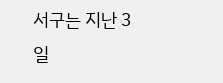서구는 지난 3일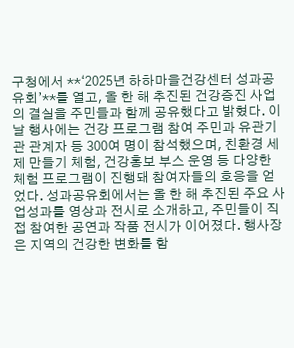구청에서 **‘2025년 하하마을건강센터 성과공유회’**를 열고, 올 한 해 추진된 건강증진 사업의 결실을 주민들과 함께 공유했다고 밝혔다. 이날 행사에는 건강 프로그램 참여 주민과 유관기관 관계자 등 300여 명이 참석했으며, 친환경 세제 만들기 체험, 건강홍보 부스 운영 등 다양한 체험 프로그램이 진행돼 참여자들의 호응을 얻었다. 성과공유회에서는 올 한 해 추진된 주요 사업성과를 영상과 전시로 소개하고, 주민들이 직접 참여한 공연과 작품 전시가 이어졌다. 행사장은 지역의 건강한 변화를 함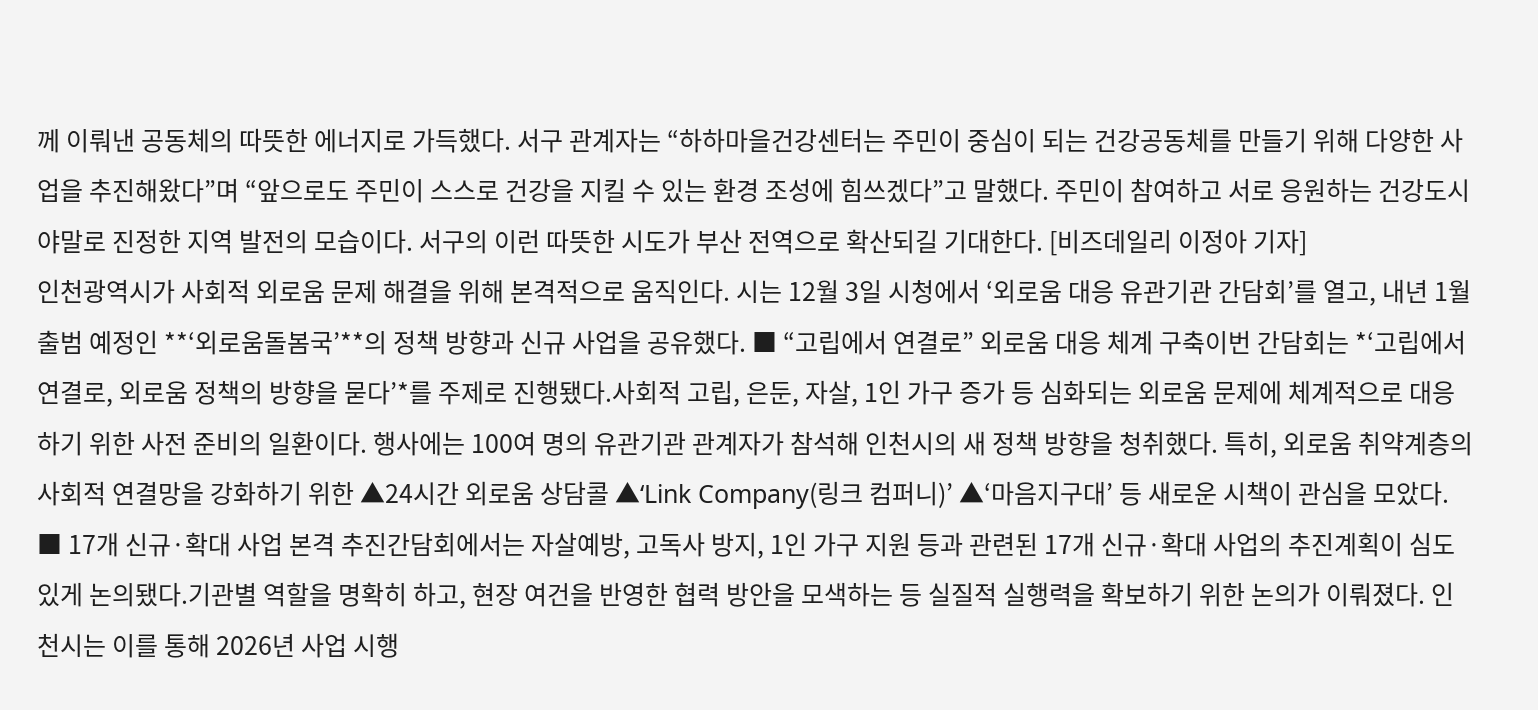께 이뤄낸 공동체의 따뜻한 에너지로 가득했다. 서구 관계자는 “하하마을건강센터는 주민이 중심이 되는 건강공동체를 만들기 위해 다양한 사업을 추진해왔다”며 “앞으로도 주민이 스스로 건강을 지킬 수 있는 환경 조성에 힘쓰겠다”고 말했다. 주민이 참여하고 서로 응원하는 건강도시야말로 진정한 지역 발전의 모습이다. 서구의 이런 따뜻한 시도가 부산 전역으로 확산되길 기대한다. [비즈데일리 이정아 기자]
인천광역시가 사회적 외로움 문제 해결을 위해 본격적으로 움직인다. 시는 12월 3일 시청에서 ‘외로움 대응 유관기관 간담회’를 열고, 내년 1월 출범 예정인 **‘외로움돌봄국’**의 정책 방향과 신규 사업을 공유했다. ■ “고립에서 연결로” 외로움 대응 체계 구축이번 간담회는 *‘고립에서 연결로, 외로움 정책의 방향을 묻다’*를 주제로 진행됐다.사회적 고립, 은둔, 자살, 1인 가구 증가 등 심화되는 외로움 문제에 체계적으로 대응하기 위한 사전 준비의 일환이다. 행사에는 100여 명의 유관기관 관계자가 참석해 인천시의 새 정책 방향을 청취했다. 특히, 외로움 취약계층의 사회적 연결망을 강화하기 위한 ▲24시간 외로움 상담콜 ▲‘Link Company(링크 컴퍼니)’ ▲‘마음지구대’ 등 새로운 시책이 관심을 모았다. ■ 17개 신규·확대 사업 본격 추진간담회에서는 자살예방, 고독사 방지, 1인 가구 지원 등과 관련된 17개 신규·확대 사업의 추진계획이 심도 있게 논의됐다.기관별 역할을 명확히 하고, 현장 여건을 반영한 협력 방안을 모색하는 등 실질적 실행력을 확보하기 위한 논의가 이뤄졌다. 인천시는 이를 통해 2026년 사업 시행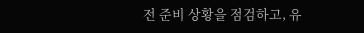전 준비 상황을 점검하고, 유